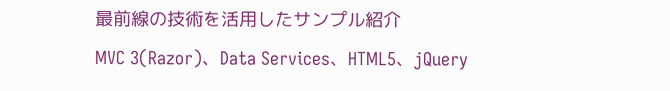最前線の技術を活用したサンプル紹介
MVC 3(Razor)、Data Services、HTML5、jQuery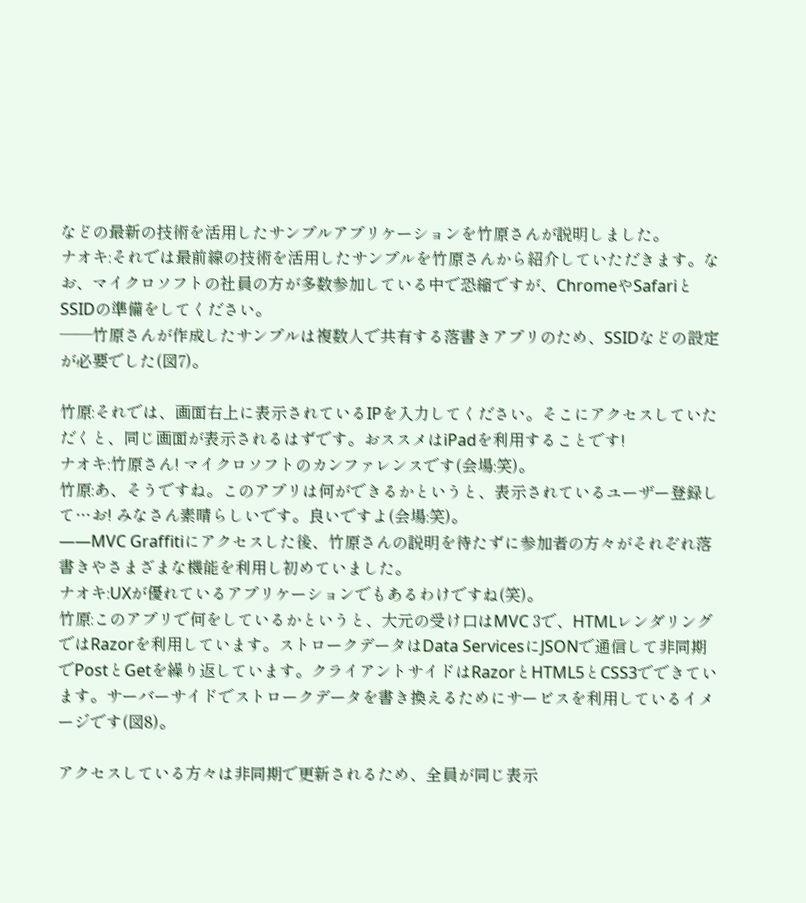などの最新の技術を活用したサンプルアプリケーションを竹原さんが説明しました。
ナオキ:それでは最前線の技術を活用したサンプルを竹原さんから紹介していただきます。なお、マイクロソフトの社員の方が多数参加している中で恐縮ですが、ChromeやSafariとSSIDの準備をしてください。
――竹原さんが作成したサンプルは複数人で共有する落書きアプリのため、SSIDなどの設定が必要でした(図7)。

竹原:それでは、画面右上に表示されているIPを入力してください。そこにアクセスしていただくと、同じ画面が表示されるはずです。おススメはiPadを利用することです!
ナオキ:竹原さん! マイクロソフトのカンファレンスです(会場:笑)。
竹原:あ、そうですね。このアプリは何ができるかというと、表示されているユーザー登録して…お! みなさん素晴らしいです。良いですよ(会場:笑)。
――MVC Graffitiにアクセスした後、竹原さんの説明を待たずに参加者の方々がそれぞれ落書きやさまざまな機能を利用し初めていました。
ナオキ:UXが優れているアプリケーションでもあるわけですね(笑)。
竹原:このアプリで何をしているかというと、大元の受け口はMVC 3で、HTMLレンダリングではRazorを利用しています。ストロークデータはData ServicesにJSONで通信して非同期でPostとGetを繰り返しています。クライアントサイドはRazorとHTML5とCSS3でできています。サーバーサイドでストロークデータを書き換えるためにサービスを利用しているイメージです(図8)。

アクセスしている方々は非同期で更新されるため、全員が同じ表示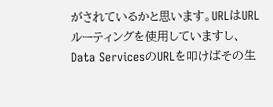がされているかと思います。URLはURLルーティングを使用していますし、Data ServicesのURLを叩けばその生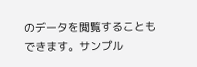のデータを閲覧することもできます。サンプル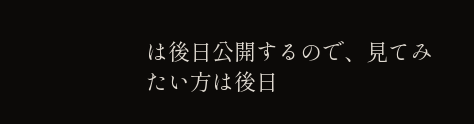は後日公開するので、見てみたい方は後日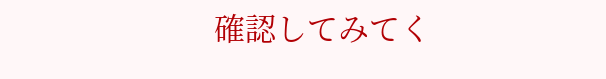確認してみてく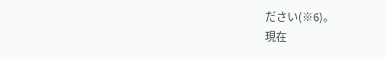ださい(※6)。
現在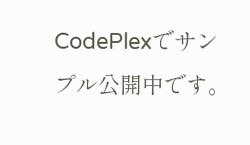CodePlexでサンプル公開中です。